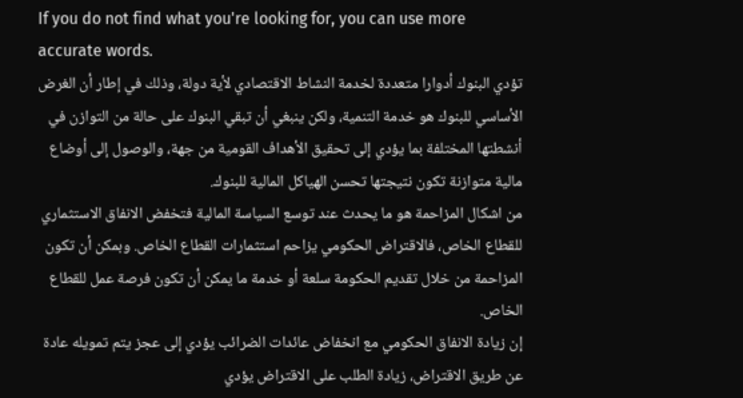If you do not find what you're looking for, you can use more accurate words.
تؤدي البنوك أدوارا متعددة لخدمة النشاط الاقتصادي لأية دولة، وذلك في إطار أن الغرض الأساسي للبنوك هو خدمة التنمية، ولكن ينبغي أن تبقي البنوك على حالة من التوازن في أنشطتها المختلفة بما يؤدي إلى تحقيق الأهداف القومية من جهة، والوصول إلى أوضاع مالية متوازنة تكون نتيجتها تحسن الهياكل المالية للبنوك.
من اشكال المزاحمة هو ما يحدث عند توسع السياسة المالية فتخفض الانفاق الاستثماري للقطاع الخاص، فالاقتراض الحكومي يزاحم استثمارات القطاع الخاص. وبمكن أن تكون المزاحمة من خلال تقديم الحكومة سلعة أو خدمة ما يمكن أن تكون فرصة عمل للقطاع الخاص.
إن زيادة الانفاق الحكومي مع انخفاض عائدات الضرائب يؤدي إلى عجز يتم تمويله عادة عن طريق الاقتراض، زيادة الطلب على الاقتراض يؤدي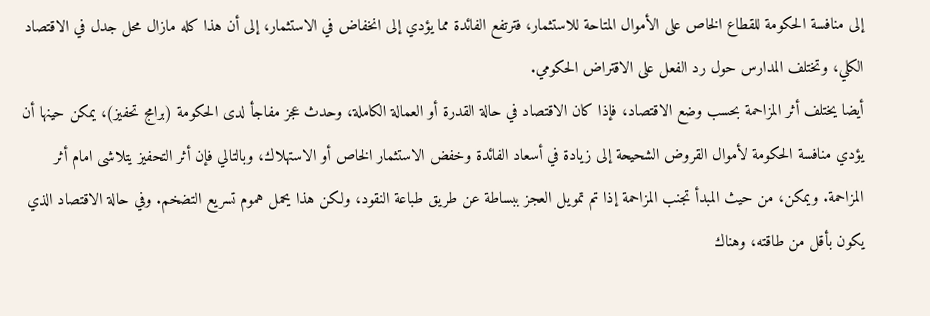إلى منافسة الحكومة للقطاع الخاص على الأموال المتاحة للاستثمار، فترتفع الفائدة مما يؤدي إلى انخفاض في الاستثمار، إلى أن هذا كله مازال محل جدل في الاقتصاد الكلي، وتختلف المدارس حول رد الفعل على الاقتراض الحكومي.
أيضا يختلف أثر المزاحمة بحسب وضع الاقتصاد، فإذا كان الاقتصاد في حالة القدرة أو العمالة الكاملة، وحدث عجز مفاجأ لدى الحكومة (برامج تحفيز)، يمكن حينها أن يؤدي منافسة الحكومة لأموال القروض الشحيحة إلى زيادة في أسعاد الفائدة وخفض الاستثمار الخاص أو الاستهلاك، وبالتالي فإن أثر التحفيز يتلاشى امام أثر المزاحمة. ويمكن، من حيث المبدأ تجنب المزاحمة إذا تم تمويل العجز ببساطة عن طريق طباعة النقود، ولكن هذا يحمل هموم تسريع التضخم. وفي حالة الاقتصاد الذي يكون بأقل من طاقته، وهناك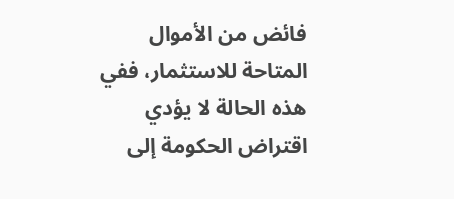فائض من الأموال المتاحة للاستثمار، ففي هذه الحالة لا يؤدي اقتراض الحكومة إلى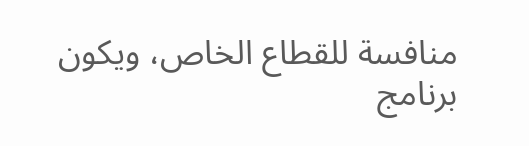منافسة للقطاع الخاص، ويكون برنامج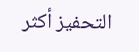التحفيز أكثر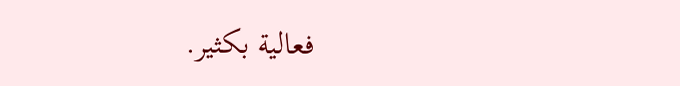فعالية بكثير.